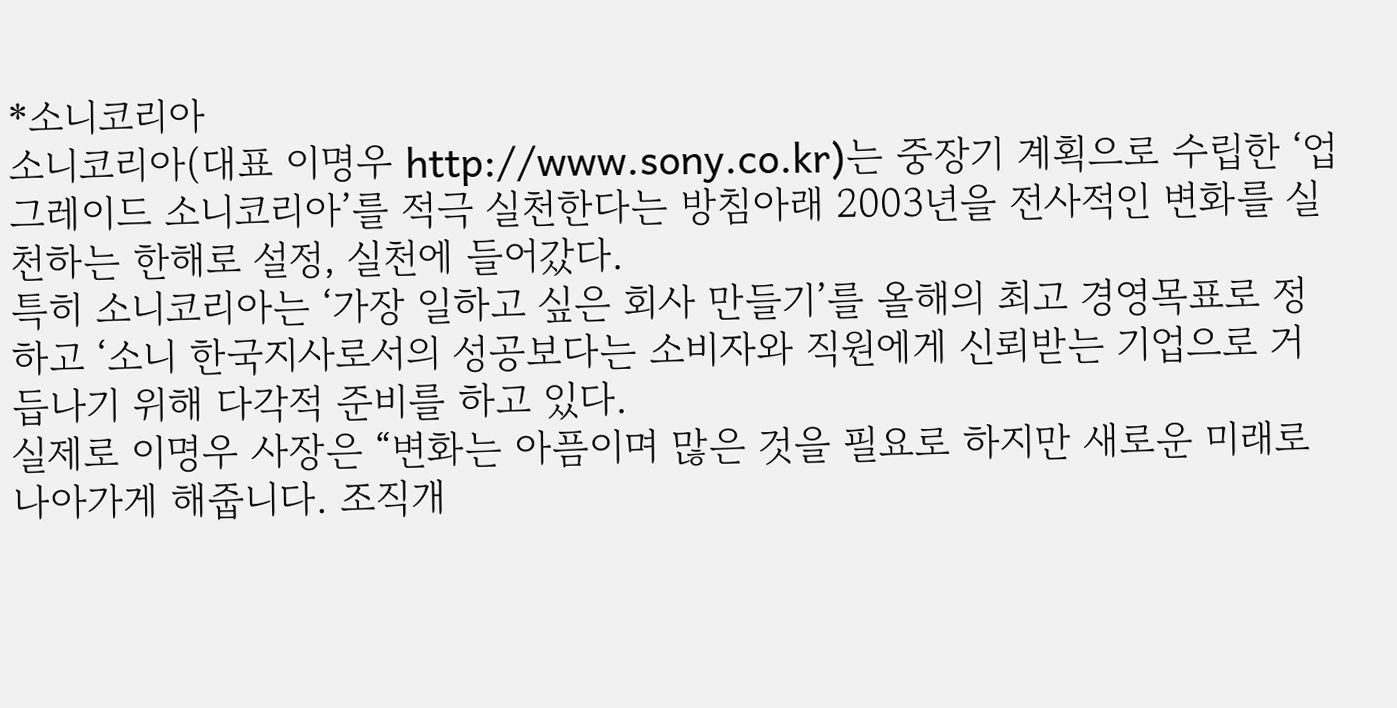*소니코리아
소니코리아(대표 이명우 http://www.sony.co.kr)는 중장기 계획으로 수립한 ‘업그레이드 소니코리아’를 적극 실천한다는 방침아래 2003년을 전사적인 변화를 실천하는 한해로 설정, 실천에 들어갔다.
특히 소니코리아는 ‘가장 일하고 싶은 회사 만들기’를 올해의 최고 경영목표로 정하고 ‘소니 한국지사로서의 성공보다는 소비자와 직원에게 신뢰받는 기업으로 거듭나기 위해 다각적 준비를 하고 있다.
실제로 이명우 사장은 “변화는 아픔이며 많은 것을 필요로 하지만 새로운 미래로 나아가게 해줍니다. 조직개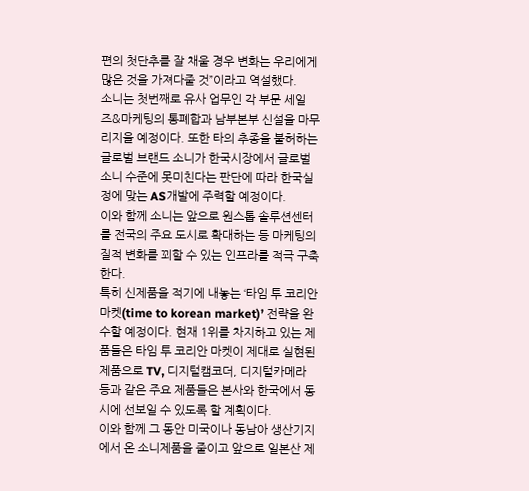편의 첫단추를 잘 채울 경우 변화는 우리에게 많은 것을 가져다줄 것”이라고 역설했다.
소니는 첫번째로 유사 업무인 각 부문 세일즈&마케팅의 통폐합과 남부본부 신설을 마무리지을 예정이다. 또한 타의 추종을 불허하는 글로벌 브랜드 소니가 한국시장에서 글로벌 소니 수준에 못미친다는 판단에 따라 한국실정에 맞는 AS개발에 주력할 예정이다.
이와 함께 소니는 앞으로 원스톱 솔루션센터를 전국의 주요 도시로 확대하는 등 마케팅의 질적 변화를 꾀할 수 있는 인프라를 적극 구축한다.
특히 신제품을 적기에 내놓는 ‘타임 투 코리안 마켓(time to korean market)’ 전략을 완수할 예정이다. 현재 1위를 차지하고 있는 제품들은 타임 투 코리안 마켓이 제대로 실현된 제품으로 TV, 디지털캠코더, 디지털카메라 등과 같은 주요 제품들은 본사와 한국에서 동시에 선보일 수 있도록 할 계획이다.
이와 함께 그 동안 미국이나 동남아 생산기지에서 온 소니제품을 줄이고 앞으로 일본산 제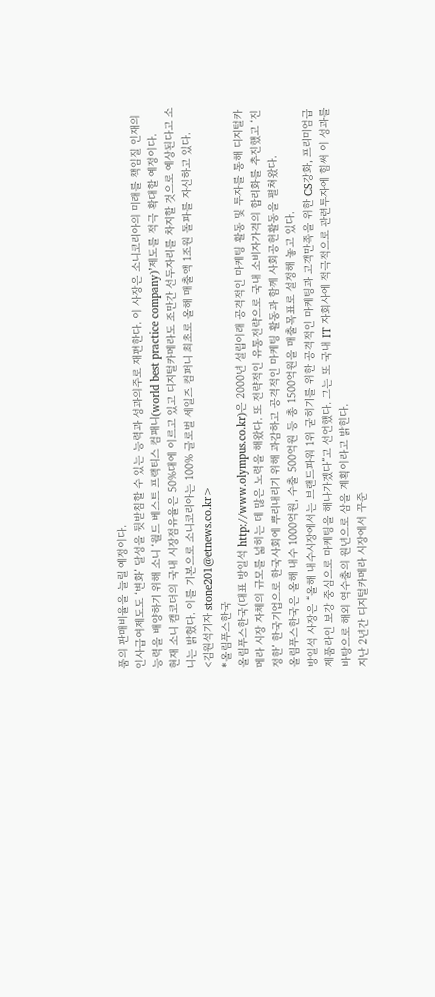품의 판매비율을 늘릴 예정이다.
인사급여제도도 ‘변화’ 달성을 뒷받침할 수 있는 능력과 성과의주로 재편한다. 이 사장은 소니코리아의 미래를 책임질 인재의 능력을 배양하기 위해 소니 ‘월드 베스트 프랙티스 컴패니(world best practice company)’제도를 적극 확대할 예정이다.
현재 소니 캠코더의 국내 시장점유율은 50%대에 이르고 있고 디지털카메라도 조만간 선두자리를 차지할 것으로 예상된다고 소니는 밝혔다. 이를 기본으로 소니코리아는 100% 글로벌 세일즈 컴퍼니 최초로 올해 매출액 1조원 돌파를 자신하고 있다.
<김원석기자 stone201@etnews.co.kr>
*올림푸스한국
올림푸스한국(대표 방일석 http://www.olympus.co.kr)은 2000년 설립이래 공격적인 마케팅 활동 및 투자를 통해 디지털카메라 시장 자체의 규모를 넓히는 데 많은 노력을 해왔다. 또 전략적인 유통전략으로 국내 소비자가격의 합리화를 추진했고 ‘진정한’ 한국기업으로 한국사회에 뿌리내리기 위해 과감하고 공격적인 마케팅 활동과 함께 사회공헌활동을 펼쳐왔다.
올림푸스한국은 올해 내수 1000억원, 수출 500억원 등 총 1500억원을 매출목표로 설정해 놓고 있다.
방일석 사장은 “올해 내수시장에서는 브랜드파워 1위 굳히기를 위한 공격적인 마케팅과 고객만족을 위한 CS강화, 프리미엄급 제품라인 보강 중심으로 마케팅을 해나가겠다”고 선언했다. 그는 또 국내 IT 자회사에 적극적으로 관련투자에 힘써 이 성과를 바탕으로 해외 역수출의 원년으로 삼을 계획이라고 밝힌다.
지난 2년간 디지털카메라 시장에서 꾸준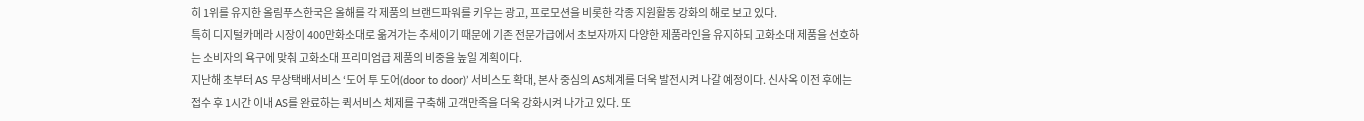히 1위를 유지한 올림푸스한국은 올해를 각 제품의 브랜드파워를 키우는 광고, 프로모션을 비롯한 각종 지원활동 강화의 해로 보고 있다.
특히 디지털카메라 시장이 400만화소대로 옮겨가는 추세이기 때문에 기존 전문가급에서 초보자까지 다양한 제품라인을 유지하되 고화소대 제품을 선호하는 소비자의 욕구에 맞춰 고화소대 프리미엄급 제품의 비중을 높일 계획이다.
지난해 초부터 AS 무상택배서비스 ‘도어 투 도어(door to door)’ 서비스도 확대, 본사 중심의 AS체계를 더욱 발전시켜 나갈 예정이다. 신사옥 이전 후에는 접수 후 1시간 이내 AS를 완료하는 퀵서비스 체제를 구축해 고객만족을 더욱 강화시켜 나가고 있다. 또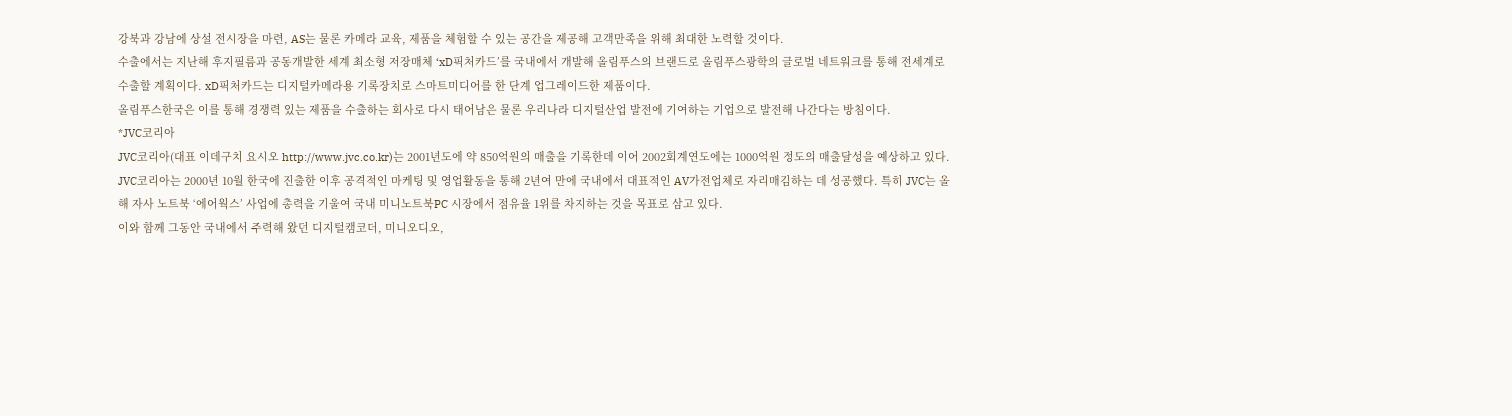강북과 강남에 상설 전시장을 마련, AS는 물론 카메라 교육, 제품을 체험할 수 있는 공간을 제공해 고객만족을 위해 최대한 노력할 것이다.
수출에서는 지난해 후지필름과 공동개발한 세계 최소형 저장매체 ‘xD픽처카드’를 국내에서 개발해 올림푸스의 브랜드로 올림푸스광학의 글로벌 네트워크를 통해 전세계로 수출할 계획이다. xD픽처카드는 디지털카메라용 기록장치로 스마트미디어를 한 단계 업그레이드한 제품이다.
올림푸스한국은 이를 통해 경쟁력 있는 제품을 수출하는 회사로 다시 태어남은 물론 우리나라 디지털산업 발전에 기여하는 기업으로 발전해 나간다는 방침이다.
*JVC코리아
JVC코리아(대표 이데구치 요시오 http://www.jvc.co.kr)는 2001년도에 약 850억원의 매출을 기록한데 이어 2002회계연도에는 1000억원 정도의 매출달성을 예상하고 있다.
JVC코리아는 2000년 10월 한국에 진출한 이후 공격적인 마케팅 및 영업활동을 통해 2년여 만에 국내에서 대표적인 AV가전업체로 자리매김하는 데 성공했다. 특히 JVC는 올해 자사 노트북 ‘에어웍스’ 사업에 총력을 기울여 국내 미니노트북PC 시장에서 점유율 1위를 차지하는 것을 목표로 삼고 있다.
이와 함께 그동안 국내에서 주력해 왔던 디지털캠코더, 미니오디오,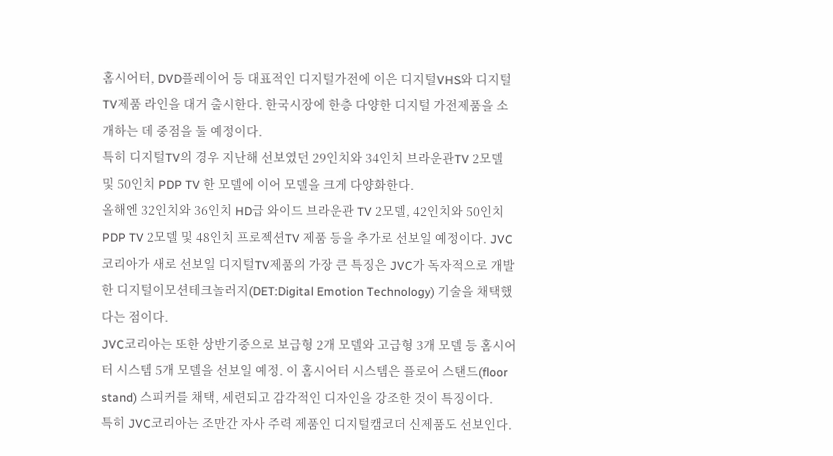홈시어터, DVD플레이어 등 대표적인 디지털가전에 이은 디지털VHS와 디지털TV제품 라인을 대거 출시한다. 한국시장에 한층 다양한 디지털 가전제품을 소개하는 데 중점을 둘 예정이다.
특히 디지털TV의 경우 지난해 선보였던 29인치와 34인치 브라운관TV 2모델 및 50인치 PDP TV 한 모델에 이어 모델을 크게 다양화한다.
올해엔 32인치와 36인치 HD급 와이드 브라운관 TV 2모델, 42인치와 50인치 PDP TV 2모델 및 48인치 프로젝션TV 제품 등을 추가로 선보일 예정이다. JVC코리아가 새로 선보일 디지털TV제품의 가장 큰 특징은 JVC가 독자적으로 개발한 디지털이모션테크놀러지(DET:Digital Emotion Technology) 기술을 채택했다는 점이다.
JVC코리아는 또한 상반기중으로 보급형 2개 모델와 고급형 3개 모델 등 홈시어터 시스템 5개 모델을 선보일 예정. 이 홈시어터 시스템은 플로어 스탠드(floor stand) 스피커를 채택, 세련되고 감각적인 디자인을 강조한 것이 특징이다.
특히 JVC코리아는 조만간 자사 주력 제품인 디지털캠코더 신제품도 선보인다.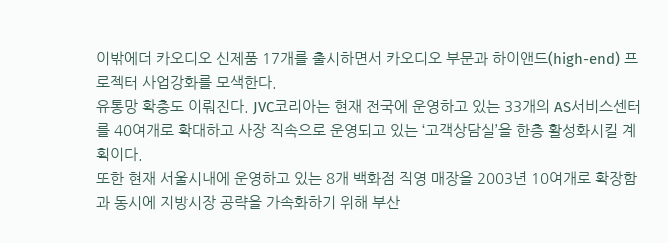이밖에더 카오디오 신제품 17개를 출시하면서 카오디오 부문과 하이앤드(high-end) 프로젝터 사업강화를 모색한다.
유통망 확충도 이뤄진다. JVC코리아는 현재 전국에 운영하고 있는 33개의 AS서비스센터를 40여개로 확대하고 사장 직속으로 운영되고 있는 ‘고객상담실’을 한층 활성화시킬 계획이다.
또한 현재 서울시내에 운영하고 있는 8개 백화점 직영 매장을 2003년 10여개로 확장함과 동시에 지방시장 공략을 가속화하기 위해 부산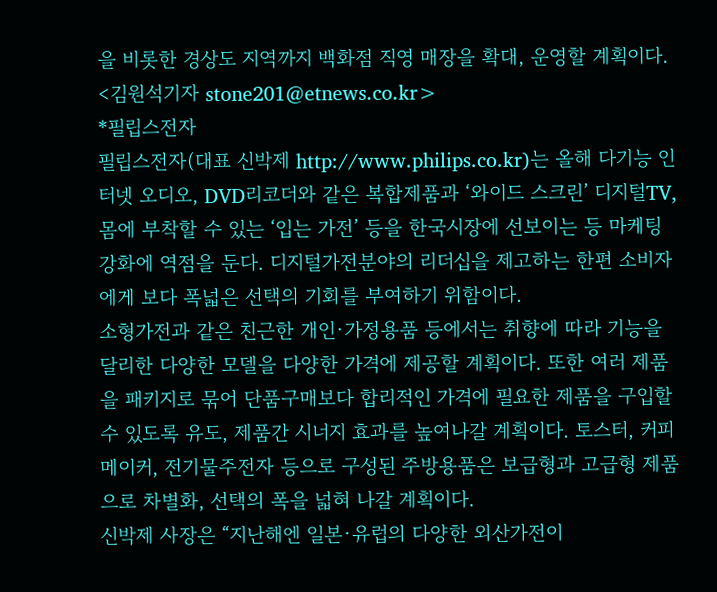을 비롯한 경상도 지역까지 백화점 직영 매장을 확대, 운영할 계획이다.
<김원석기자 stone201@etnews.co.kr>
*필립스전자
필립스전자(대표 신박제 http://www.philips.co.kr)는 올해 다기능 인터넷 오디오, DVD리코더와 같은 복합제품과 ‘와이드 스크린’ 디지털TV, 몸에 부착할 수 있는 ‘입는 가전’ 등을 한국시장에 선보이는 등 마케팅 강화에 역점을 둔다. 디지털가전분야의 리더십을 제고하는 한편 소비자에게 보다 폭넓은 선택의 기회를 부여하기 위함이다.
소형가전과 같은 친근한 개인·가정용품 등에서는 취향에 따라 기능을 달리한 다양한 모델을 다양한 가격에 제공할 계획이다. 또한 여러 제품을 패키지로 묶어 단품구매보다 합리적인 가격에 필요한 제품을 구입할 수 있도록 유도, 제품간 시너지 효과를 높여나갈 계획이다. 토스터, 커피메이커, 전기물주전자 등으로 구성된 주방용품은 보급형과 고급형 제품으로 차별화, 선택의 폭을 넓혀 나갈 계획이다.
신박제 사장은 “지난해엔 일본·유럽의 다양한 외산가전이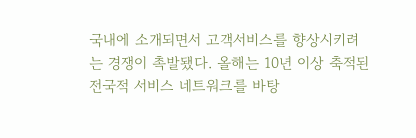국내에 소개되면서 고객서비스를 향상시키려는 경쟁이 촉발됐다. 올해는 10년 이상 축적된 전국적 서비스 네트워크를 바탕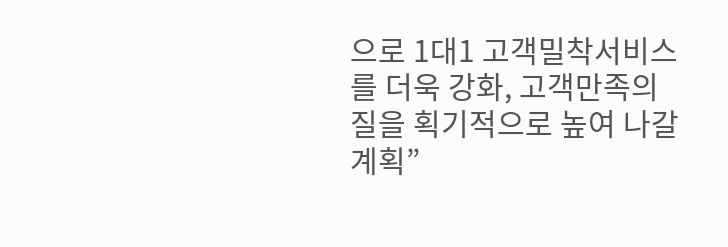으로 1대1 고객밀착서비스를 더욱 강화, 고객만족의 질을 획기적으로 높여 나갈 계획”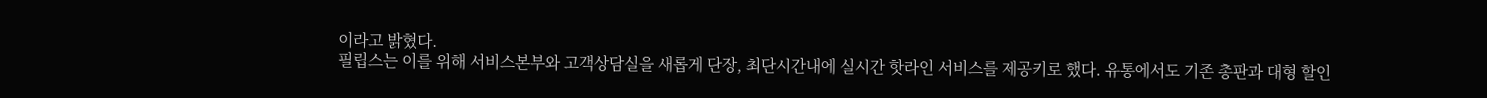이라고 밝혔다.
필립스는 이를 위해 서비스본부와 고객상담실을 새롭게 단장, 최단시간내에 실시간 핫라인 서비스를 제공키로 했다. 유통에서도 기존 총판과 대형 할인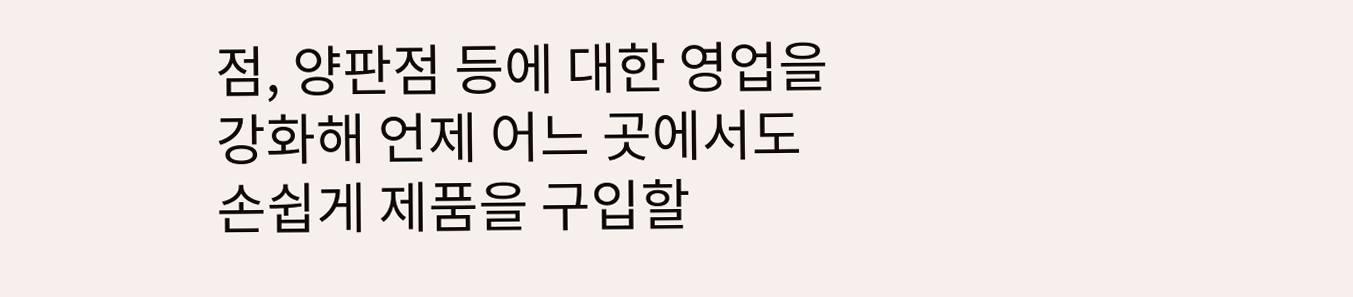점, 양판점 등에 대한 영업을 강화해 언제 어느 곳에서도 손쉽게 제품을 구입할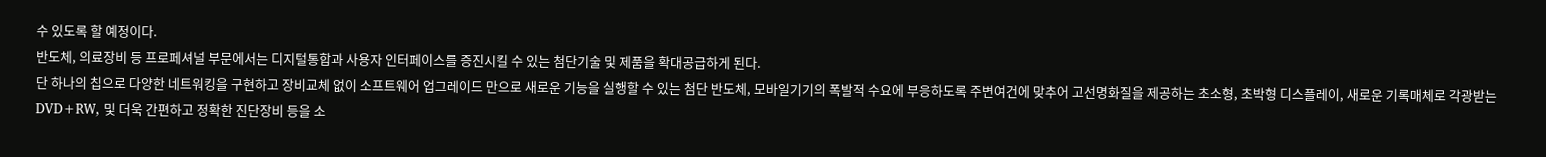수 있도록 할 예정이다.
반도체, 의료장비 등 프로페셔널 부문에서는 디지털통합과 사용자 인터페이스를 증진시킬 수 있는 첨단기술 및 제품을 확대공급하게 된다.
단 하나의 칩으로 다양한 네트워킹을 구현하고 장비교체 없이 소프트웨어 업그레이드 만으로 새로운 기능을 실행할 수 있는 첨단 반도체, 모바일기기의 폭발적 수요에 부응하도록 주변여건에 맞추어 고선명화질을 제공하는 초소형, 초박형 디스플레이, 새로운 기록매체로 각광받는 DVD+RW, 및 더욱 간편하고 정확한 진단장비 등을 소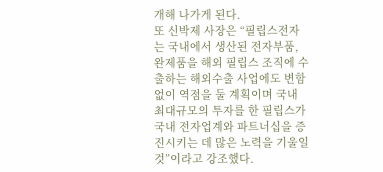개해 나가게 된다.
또 신박제 사장은 “필립스전자는 국내에서 생산된 전자부품, 완제품을 해외 필립스 조직에 수출하는 해외수출 사업에도 변함없이 역점을 둘 계획이며 국내 최대규모의 투자를 한 필립스가 국내 전자업계와 파트너십을 증진시키는 데 많은 노력을 기울일 것”이라고 강조했다.